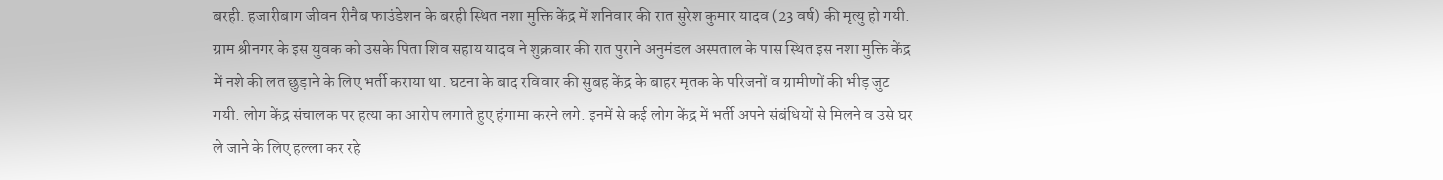बरही. हजारीबाग जीवन रीनैब फाउंडेशन के बरही स्थित नशा मुक्ति केंद्र में शनिवार की रात सुरेश कुमार यादव (23 वर्ष) की मृत्यु हो गयी. ग्राम श्रीनगर के इस युवक को उसके पिता शिव सहाय यादव ने शुक्रवार की रात पुराने अनुमंडल अस्पताल के पास स्थित इस नशा मुक्ति केंद्र में नशे की लत छुड़ाने के लिए भर्ती कराया था. घटना के बाद रविवार की सुबह केंद्र के बाहर मृतक के परिजनों व ग्रामीणों की भीड़ जुट गयी. लोग केंद्र संचालक पर हत्या का आरोप लगाते हुए हंगामा करने लगे. इनमें से कई लोग केंद्र में भर्ती अपने संबंधियों से मिलने व उसे घर ले जाने के लिए हल्ला कर रहे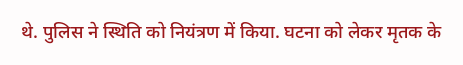थे. पुलिस ने स्थिति को नियंत्रण में किया. घटना को लेकर मृतक के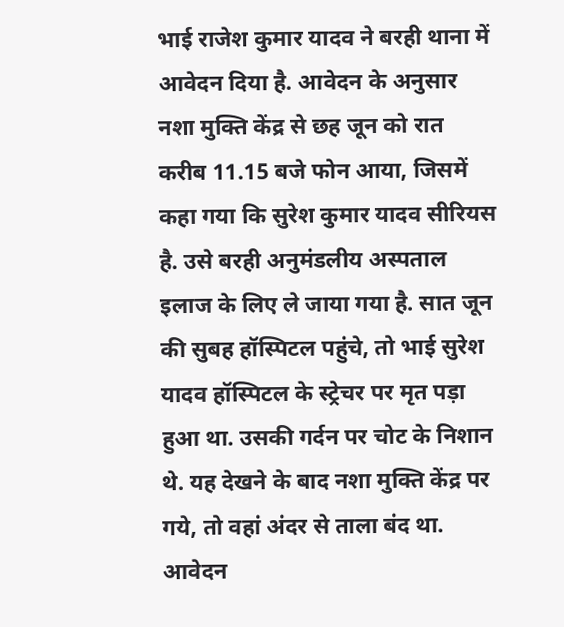भाई राजेश कुमार यादव ने बरही थाना में आवेदन दिया है. आवेदन के अनुसार नशा मुक्ति केंद्र से छह जून को रात करीब 11.15 बजे फोन आया, जिसमें कहा गया कि सुरेश कुमार यादव सीरियस है. उसे बरही अनुमंडलीय अस्पताल इलाज के लिए ले जाया गया है. सात जून की सुबह हॉस्पिटल पहुंचे, तो भाई सुरेश यादव हॉस्पिटल के स्ट्रेचर पर मृत पड़ा हुआ था. उसकी गर्दन पर चोट के निशान थे. यह देखने के बाद नशा मुक्ति केंद्र पर गये, तो वहां अंदर से ताला बंद था. आवेदन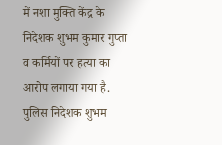में नशा मुक्ति केंद्र के निदेशक शुभम कुमार गुप्ता व कर्मियों पर हत्या का आरोप लगाया गया है. पुलिस निदेशक शुभम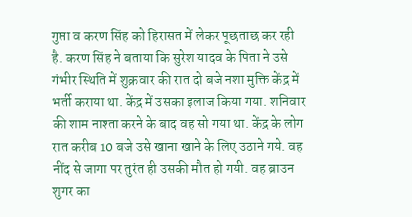गुप्ता व करण सिंह को हिरासत में लेकर पूछताछ कर रही है. करण सिंह ने बताया कि सुरेश यादव के पिता ने उसे गंभीर स्थिति में शुक्रवार की रात दो बजे नशा मुक्ति केंद्र में भर्ती कराया था. केंद्र में उसका इलाज किया गया. शनिवार की शाम नाश्ता करने के बाद वह सो गया था. केंद्र के लोग रात करीब 10 बजे उसे खाना खाने के लिए उठाने गये. वह नींद से जागा पर तुरंत ही उसकी मौत हो गयी. वह ब्राउन शुगर का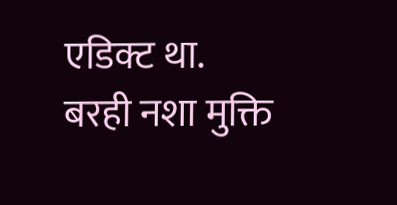एडिक्ट था.
बरही नशा मुक्ति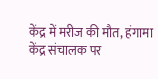केंद्र में मरीज की मौत, हंगामा
केंद्र संचालक पर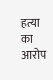हत्या का आरोप